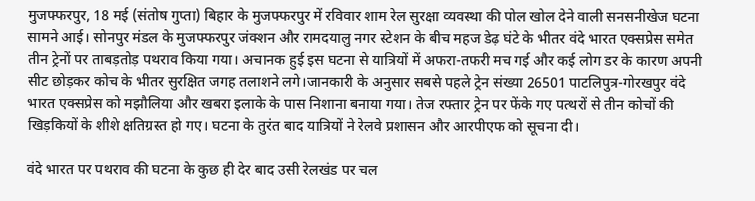मुजफ्फरपुर, 18 मई (संतोष गुप्ता) बिहार के मुजफ्फरपुर में रविवार शाम रेल सुरक्षा व्यवस्था की पोल खोल देने वाली सनसनीखेज घटना सामने आई। सोनपुर मंडल के मुजफ्फरपुर जंक्शन और रामदयालु नगर स्टेशन के बीच महज डेढ़ घंटे के भीतर वंदे भारत एक्सप्रेस समेत तीन ट्रेनों पर ताबड़तोड़ पथराव किया गया। अचानक हुई इस घटना से यात्रियों में अफरा-तफरी मच गई और कई लोग डर के कारण अपनी सीट छोड़कर कोच के भीतर सुरक्षित जगह तलाशने लगे।जानकारी के अनुसार सबसे पहले ट्रेन संख्या 26501 पाटलिपुत्र-गोरखपुर वंदे भारत एक्सप्रेस को मझौलिया और खबरा इलाके के पास निशाना बनाया गया। तेज रफ्तार ट्रेन पर फेंके गए पत्थरों से तीन कोचों की खिड़कियों के शीशे क्षतिग्रस्त हो गए। घटना के तुरंत बाद यात्रियों ने रेलवे प्रशासन और आरपीएफ को सूचना दी।

वंदे भारत पर पथराव की घटना के कुछ ही देर बाद उसी रेलखंड पर चल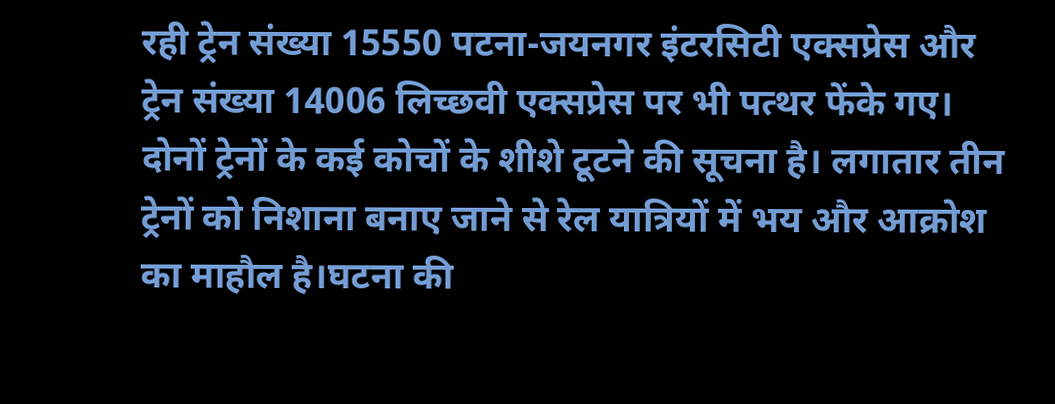रही ट्रेन संख्या 15550 पटना-जयनगर इंटरसिटी एक्सप्रेस और ट्रेन संख्या 14006 लिच्छवी एक्सप्रेस पर भी पत्थर फेंके गए। दोनों ट्रेनों के कई कोचों के शीशे टूटने की सूचना है। लगातार तीन ट्रेनों को निशाना बनाए जाने से रेल यात्रियों में भय और आक्रोश का माहौल है।घटना की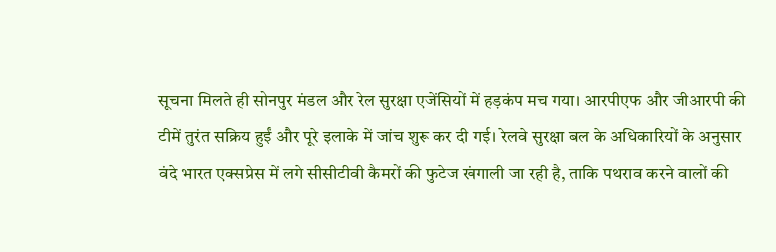सूचना मिलते ही सोनपुर मंडल और रेल सुरक्षा एजेंसियों में हड़कंप मच गया। आरपीएफ और जीआरपी की टीमें तुरंत सक्रिय हुईं और पूरे इलाके में जांच शुरू कर दी गई। रेलवे सुरक्षा बल के अधिकारियों के अनुसार वंदे भारत एक्सप्रेस में लगे सीसीटीवी कैमरों की फुटेज खंगाली जा रही है, ताकि पथराव करने वालों की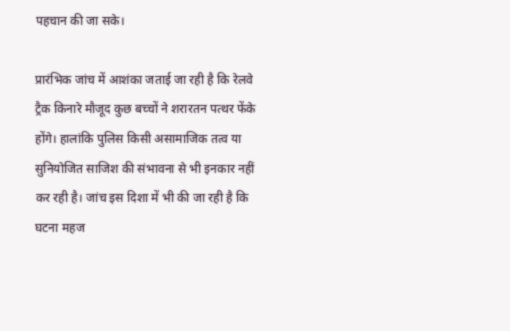पहचान की जा सके।

प्रारंभिक जांच में आशंका जताई जा रही है कि रेलवे ट्रैक किनारे मौजूद कुछ बच्चों ने शरारतन पत्थर फेंके होंगे। हालांकि पुलिस किसी असामाजिक तत्व या सुनियोजित साजिश की संभावना से भी इनकार नहीं कर रही है। जांच इस दिशा में भी की जा रही है कि घटना महज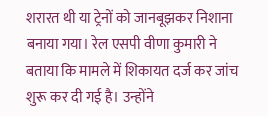शरारत थी या ट्रेनों को जानबूझकर निशाना बनाया गया। रेल एसपी वीणा कुमारी ने बताया कि मामले में शिकायत दर्ज कर जांच शुरू कर दी गई है। उन्होंने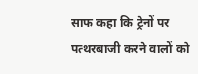साफ कहा कि ट्रेनों पर पत्थरबाजी करने वालों को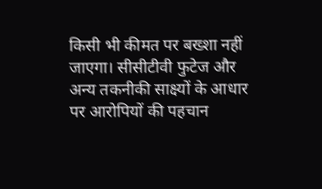किसी भी कीमत पर बख्शा नहीं जाएगा। सीसीटीवी फुटेज और अन्य तकनीकी साक्ष्यों के आधार पर आरोपियों की पहचान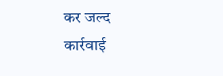कर जल्द कार्रवाई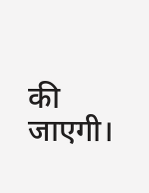की जाएगी।